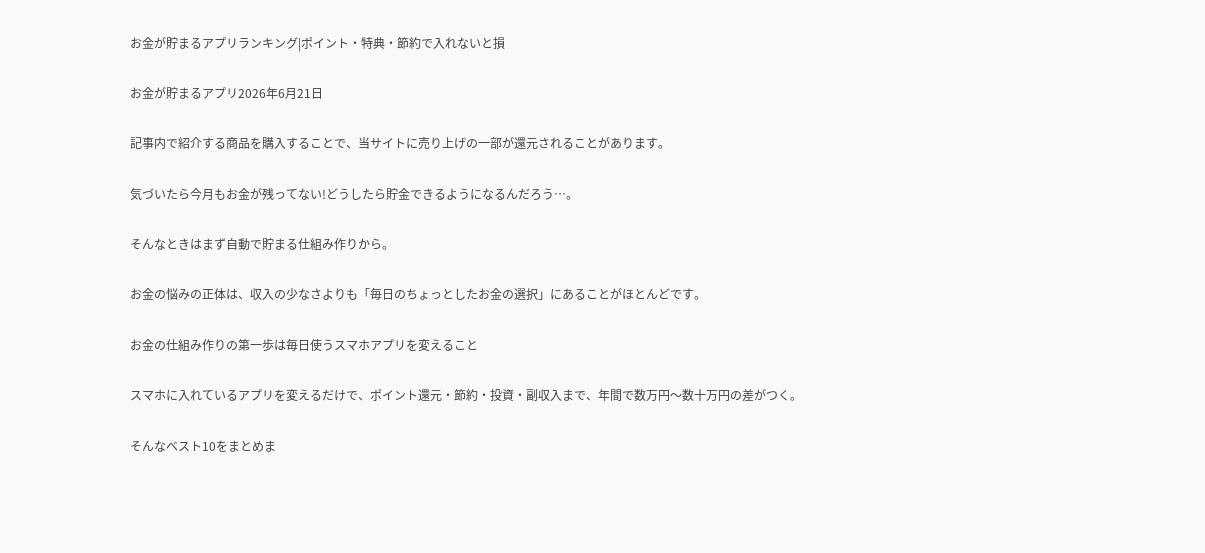お金が貯まるアプリランキング|ポイント・特典・節約で入れないと損

お金が貯まるアプリ2026年6月21日

記事内で紹介する商品を購入することで、当サイトに売り上げの一部が還元されることがあります。

気づいたら今月もお金が残ってない!どうしたら貯金できるようになるんだろう…。

そんなときはまず自動で貯まる仕組み作りから。

お金の悩みの正体は、収入の少なさよりも「毎日のちょっとしたお金の選択」にあることがほとんどです。

お金の仕組み作りの第一歩は毎日使うスマホアプリを変えること

スマホに入れているアプリを変えるだけで、ポイント還元・節約・投資・副収入まで、年間で数万円〜数十万円の差がつく。

そんなベスト10をまとめま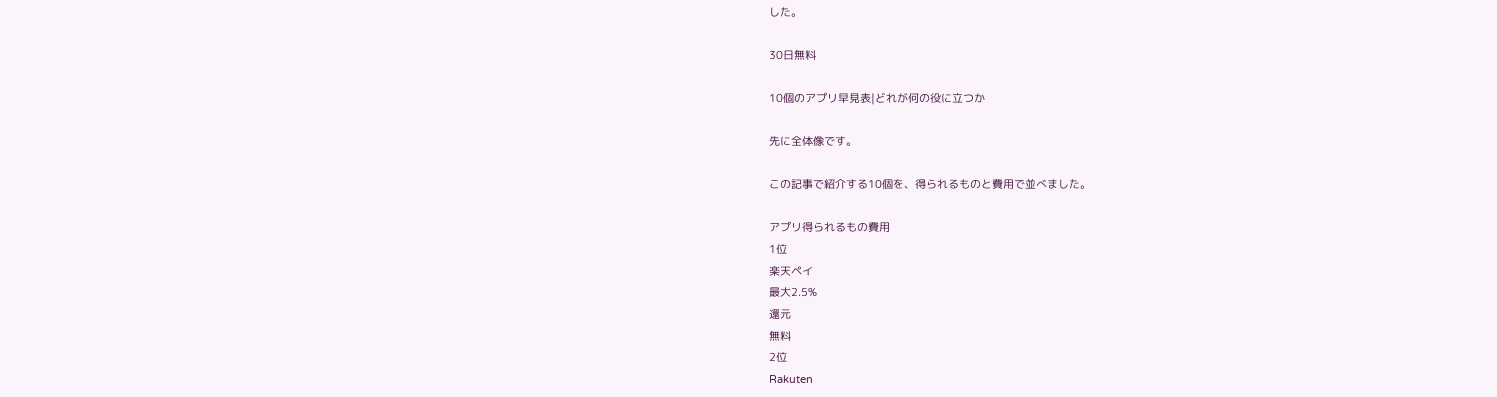した。

30日無料

10個のアプリ早見表|どれが何の役に立つか

先に全体像です。

この記事で紹介する10個を、得られるものと費用で並べました。

アプリ得られるもの費用
1位
楽天ペイ
最大2.5%
還元
無料
2位
Rakuten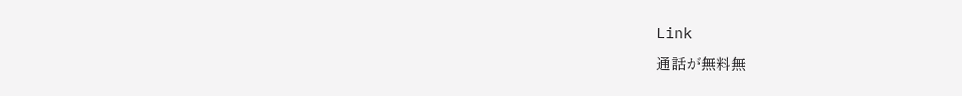Link
通話が無料無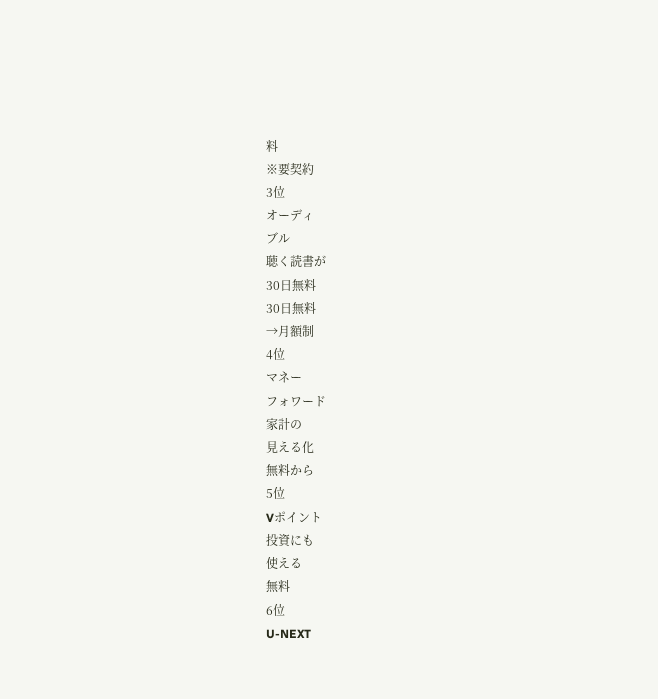料
※要契約
3位
オーディ
ブル
聴く読書が
30日無料
30日無料
→月額制
4位
マネー
フォワード
家計の
見える化
無料から
5位
Vポイント
投資にも
使える
無料
6位
U-NEXT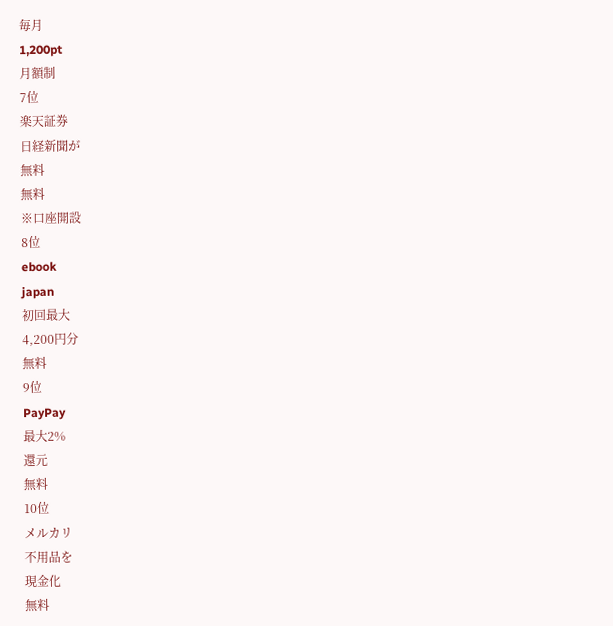毎月
1,200pt
月額制
7位
楽天証券
日経新聞が
無料
無料
※口座開設
8位
ebook
japan
初回最大
4,200円分
無料
9位
PayPay
最大2%
還元
無料
10位
メルカリ
不用品を
現金化
無料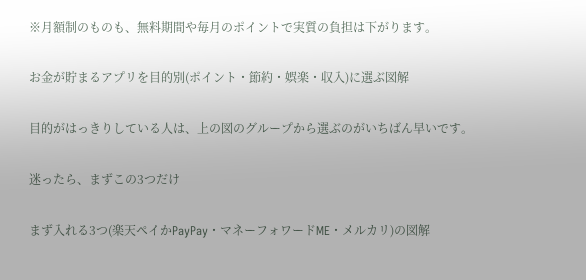※月額制のものも、無料期間や毎月のポイントで実質の負担は下がります。

お金が貯まるアプリを目的別(ポイント・節約・娯楽・収入)に選ぶ図解

目的がはっきりしている人は、上の図のグループから選ぶのがいちばん早いです。

迷ったら、まずこの3つだけ

まず入れる3つ(楽天ペイかPayPay・マネーフォワードME・メルカリ)の図解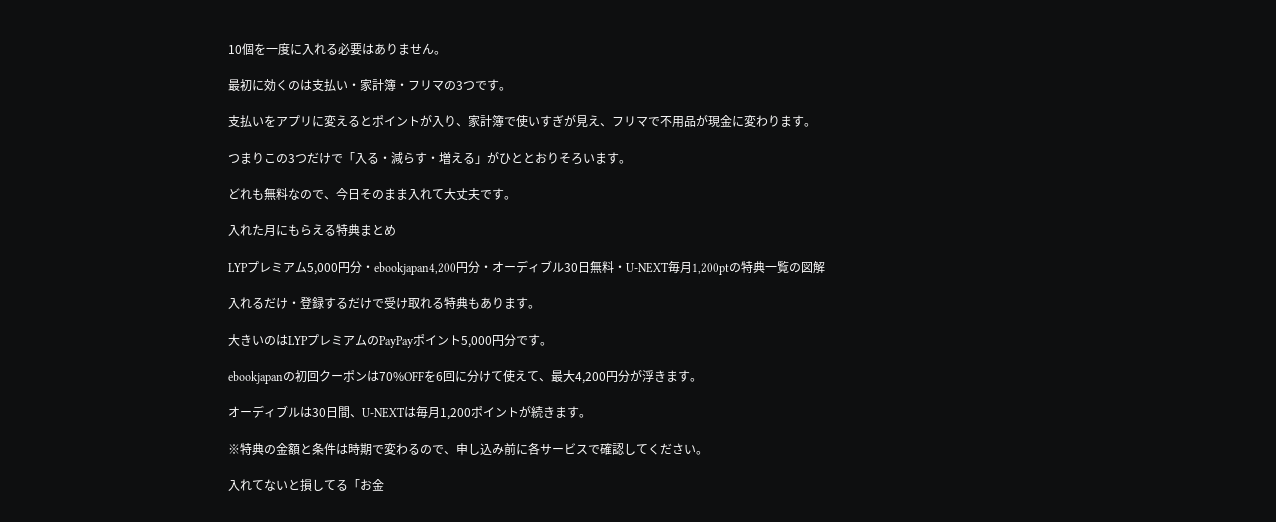10個を一度に入れる必要はありません。

最初に効くのは支払い・家計簿・フリマの3つです。

支払いをアプリに変えるとポイントが入り、家計簿で使いすぎが見え、フリマで不用品が現金に変わります。

つまりこの3つだけで「入る・減らす・増える」がひととおりそろいます。

どれも無料なので、今日そのまま入れて大丈夫です。

入れた月にもらえる特典まとめ

LYPプレミアム5,000円分・ebookjapan4,200円分・オーディブル30日無料・U-NEXT毎月1,200ptの特典一覧の図解

入れるだけ・登録するだけで受け取れる特典もあります。

大きいのはLYPプレミアムのPayPayポイント5,000円分です。

ebookjapanの初回クーポンは70%OFFを6回に分けて使えて、最大4,200円分が浮きます。

オーディブルは30日間、U-NEXTは毎月1,200ポイントが続きます。

※特典の金額と条件は時期で変わるので、申し込み前に各サービスで確認してください。

入れてないと損してる「お金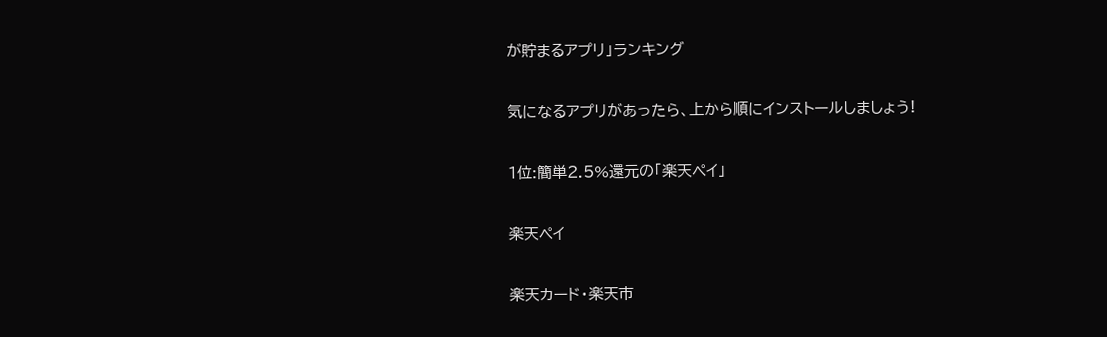が貯まるアプリ」ランキング

気になるアプリがあったら、上から順にインストールしましょう!

1位:簡単2.5%還元の「楽天ペイ」

楽天ペイ

楽天カード・楽天市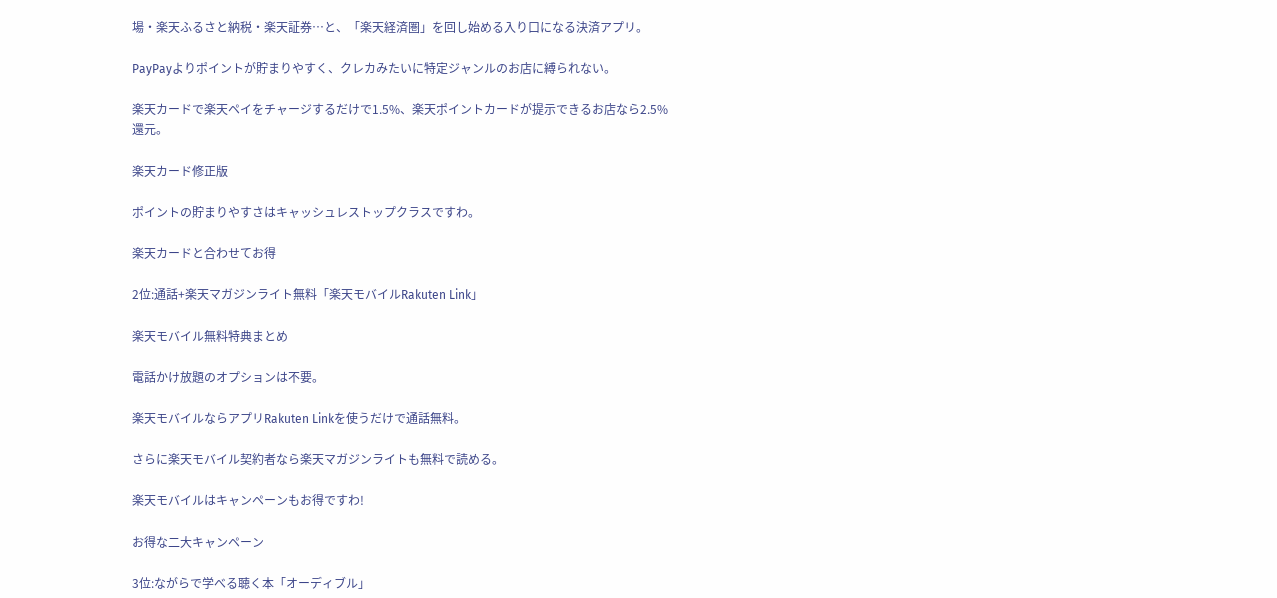場・楽天ふるさと納税・楽天証券…と、「楽天経済圏」を回し始める入り口になる決済アプリ。

PayPayよりポイントが貯まりやすく、クレカみたいに特定ジャンルのお店に縛られない。

楽天カードで楽天ペイをチャージするだけで1.5%、楽天ポイントカードが提示できるお店なら2.5%還元。

楽天カード修正版

ポイントの貯まりやすさはキャッシュレストップクラスですわ。

楽天カードと合わせてお得

2位:通話+楽天マガジンライト無料「楽天モバイルRakuten Link」

楽天モバイル無料特典まとめ

電話かけ放題のオプションは不要。

楽天モバイルならアプリRakuten Linkを使うだけで通話無料。

さらに楽天モバイル契約者なら楽天マガジンライトも無料で読める。

楽天モバイルはキャンペーンもお得ですわ!

お得な二大キャンペーン

3位:ながらで学べる聴く本「オーディブル」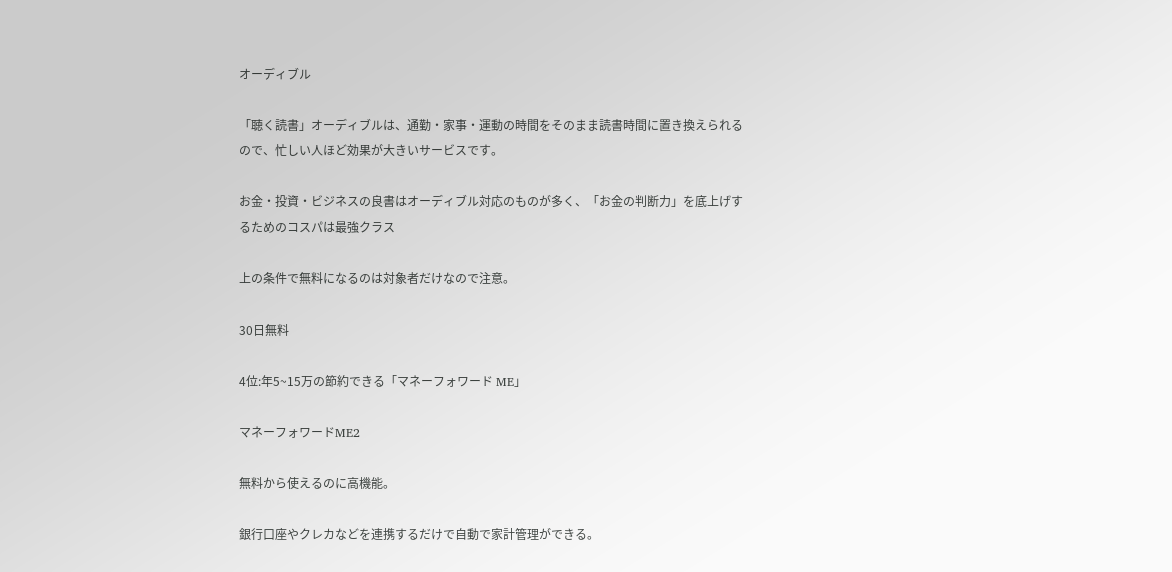オーディブル

「聴く読書」オーディブルは、通勤・家事・運動の時間をそのまま読書時間に置き換えられるので、忙しい人ほど効果が大きいサービスです。

お金・投資・ビジネスの良書はオーディブル対応のものが多く、「お金の判断力」を底上げするためのコスパは最強クラス

上の条件で無料になるのは対象者だけなので注意。

30日無料

4位:年5~15万の節約できる「マネーフォワード ME」

マネーフォワードME2

無料から使えるのに高機能。

銀行口座やクレカなどを連携するだけで自動で家計管理ができる。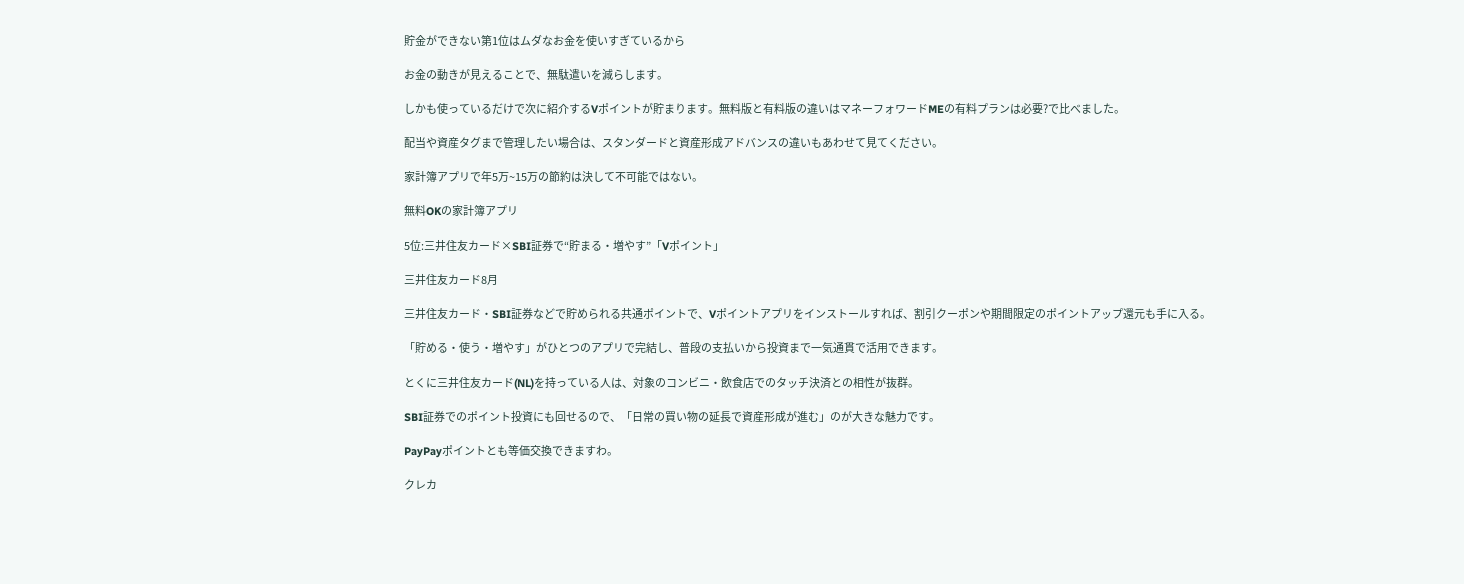貯金ができない第1位はムダなお金を使いすぎているから

お金の動きが見えることで、無駄遣いを減らします。

しかも使っているだけで次に紹介するVポイントが貯まります。無料版と有料版の違いはマネーフォワードMEの有料プランは必要?で比べました。

配当や資産タグまで管理したい場合は、スタンダードと資産形成アドバンスの違いもあわせて見てください。

家計簿アプリで年5万~15万の節約は決して不可能ではない。

無料OKの家計簿アプリ

5位:三井住友カード×SBI証券で“貯まる・増やす”「Vポイント」

三井住友カード8月

三井住友カード・SBI証券などで貯められる共通ポイントで、Vポイントアプリをインストールすれば、割引クーポンや期間限定のポイントアップ還元も手に入る。

「貯める・使う・増やす」がひとつのアプリで完結し、普段の支払いから投資まで一気通貫で活用できます。

とくに三井住友カード(NL)を持っている人は、対象のコンビニ・飲食店でのタッチ決済との相性が抜群。

SBI証券でのポイント投資にも回せるので、「日常の買い物の延長で資産形成が進む」のが大きな魅力です。

PayPayポイントとも等価交換できますわ。

クレカ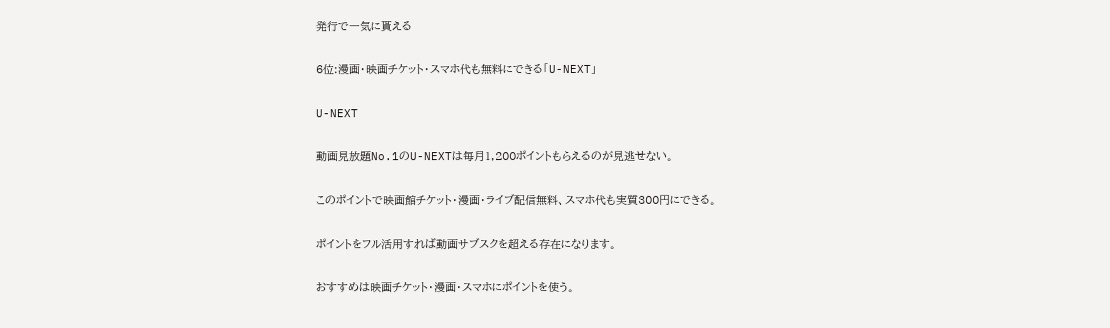発行で一気に貰える

6位:漫画・映画チケット・スマホ代も無料にできる「U-NEXT」

U-NEXT

動画見放題No.1のU-NEXTは毎月1,200ポイントもらえるのが見逃せない。

このポイントで映画館チケット・漫画・ライブ配信無料、スマホ代も実質300円にできる。

ポイントをフル活用すれば動画サブスクを超える存在になります。

おすすめは映画チケット・漫画・スマホにポイントを使う。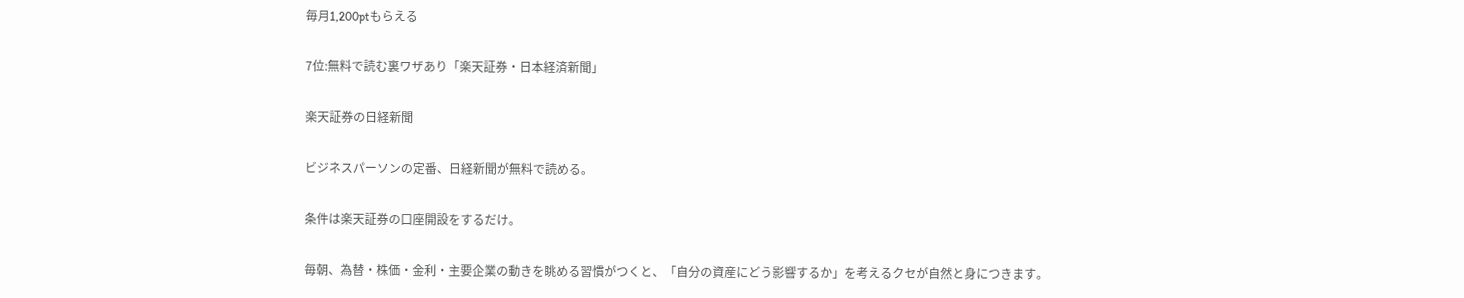毎月1,200ptもらえる

7位:無料で読む裏ワザあり「楽天証券・日本経済新聞」

楽天証券の日経新聞

ビジネスパーソンの定番、日経新聞が無料で読める。

条件は楽天証券の口座開設をするだけ。

毎朝、為替・株価・金利・主要企業の動きを眺める習慣がつくと、「自分の資産にどう影響するか」を考えるクセが自然と身につきます。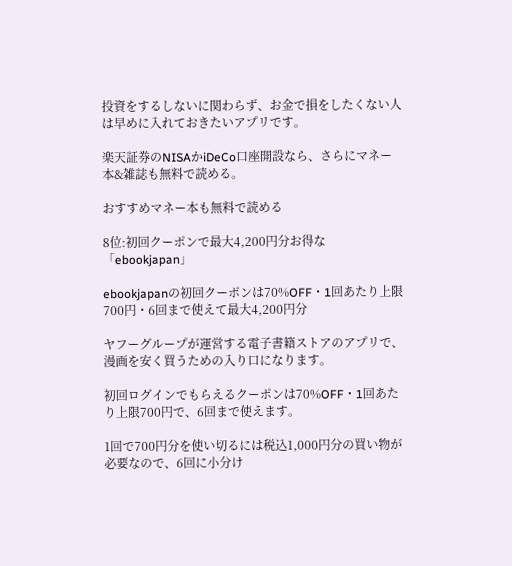投資をするしないに関わらず、お金で損をしたくない人は早めに入れておきたいアプリです。

楽天証券のNISAかiDeCo口座開設なら、さらにマネー本&雑誌も無料で読める。

おすすめマネー本も無料で読める

8位:初回クーポンで最大4,200円分お得な「ebookjapan」

ebookjapanの初回クーポンは70%OFF・1回あたり上限700円・6回まで使えて最大4,200円分

ヤフーグループが運営する電子書籍ストアのアプリで、漫画を安く買うための入り口になります。

初回ログインでもらえるクーポンは70%OFF・1回あたり上限700円で、6回まで使えます。

1回で700円分を使い切るには税込1,000円分の買い物が必要なので、6回に小分け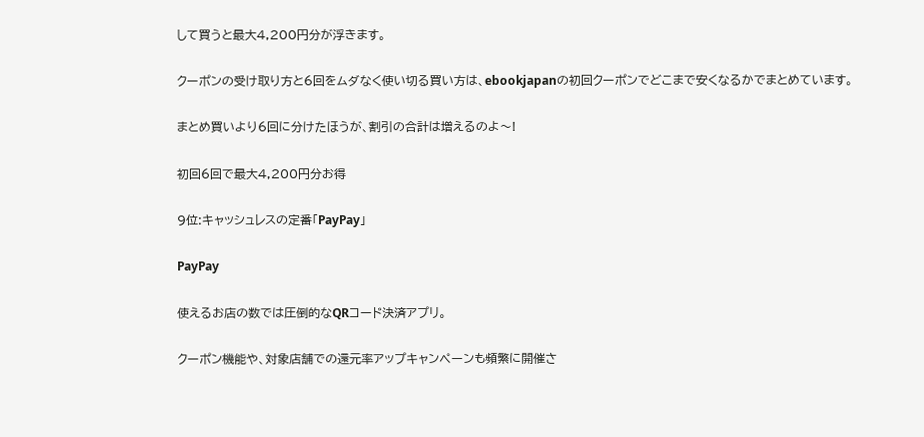して買うと最大4,200円分が浮きます。

クーポンの受け取り方と6回をムダなく使い切る買い方は、ebookjapanの初回クーポンでどこまで安くなるかでまとめています。

まとめ買いより6回に分けたほうが、割引の合計は増えるのよ〜!

初回6回で最大4,200円分お得

9位:キャッシュレスの定番「PayPay」

PayPay

使えるお店の数では圧倒的なQRコード決済アプリ。

クーポン機能や、対象店舗での還元率アップキャンペーンも頻繁に開催さ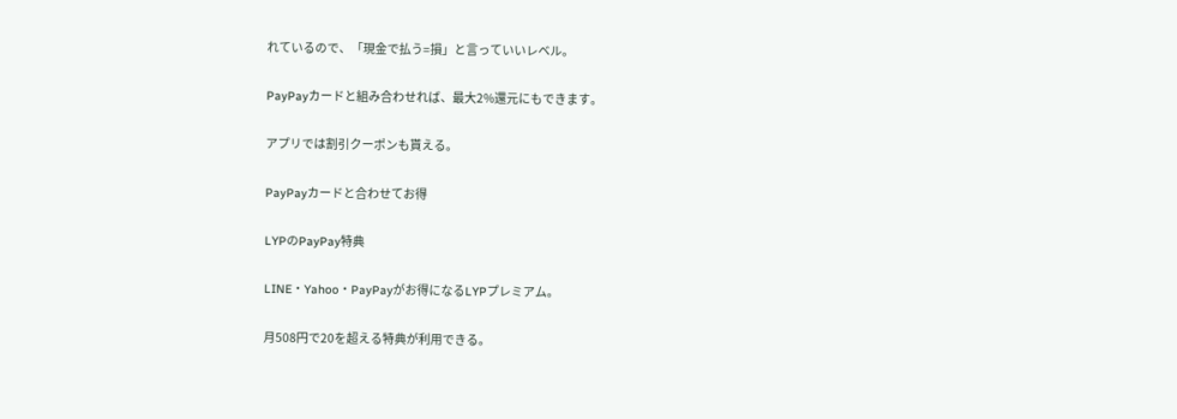れているので、「現金で払う=損」と言っていいレベル。

PayPayカードと組み合わせれば、最大2%還元にもできます。

アプリでは割引クーポンも貰える。

PayPayカードと合わせてお得

LYPのPayPay特典

LINE・Yahoo・PayPayがお得になるLYPプレミアム。

月508円で20を超える特典が利用できる。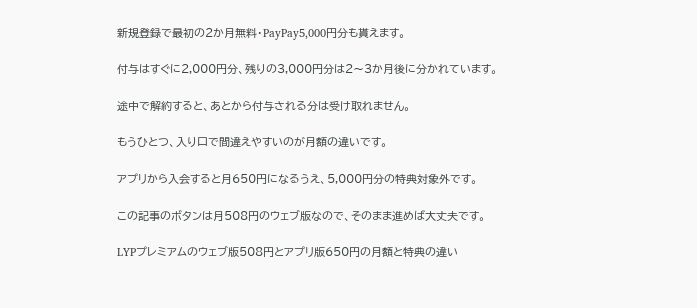新規登録で最初の2か月無料・PayPay5,000円分も貰えます。

付与はすぐに2,000円分、残りの3,000円分は2〜3か月後に分かれています。

途中で解約すると、あとから付与される分は受け取れません。

もうひとつ、入り口で間違えやすいのが月額の違いです。

アプリから入会すると月650円になるうえ、5,000円分の特典対象外です。

この記事のボタンは月508円のウェブ版なので、そのまま進めば大丈夫です。

LYPプレミアムのウェブ版508円とアプリ版650円の月額と特典の違い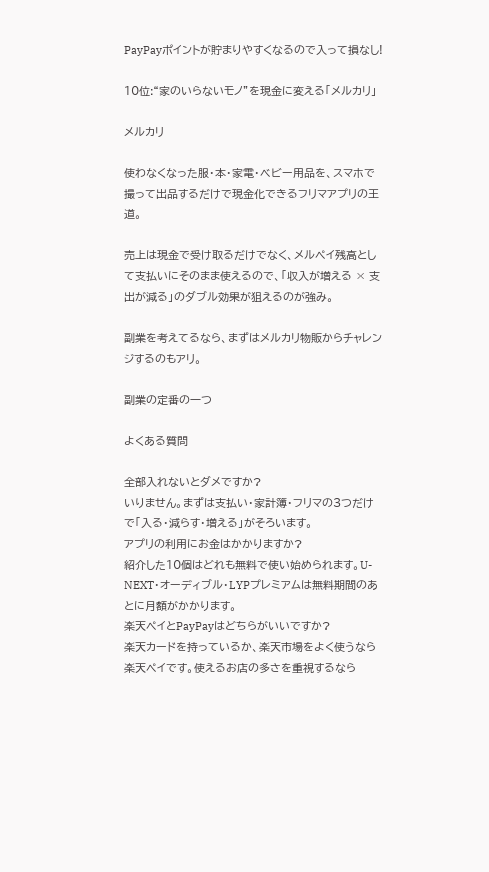PayPayポイントが貯まりやすくなるので入って損なし!

10位:“家のいらないモノ”を現金に変える「メルカリ」

メルカリ

使わなくなった服・本・家電・ベビー用品を、スマホで撮って出品するだけで現金化できるフリマアプリの王道。

売上は現金で受け取るだけでなく、メルペイ残高として支払いにそのまま使えるので、「収入が増える × 支出が減る」のダブル効果が狙えるのが強み。

副業を考えてるなら、まずはメルカリ物販からチャレンジするのもアリ。

副業の定番の一つ

よくある質問

全部入れないとダメですか?
いりません。まずは支払い・家計簿・フリマの3つだけで「入る・減らす・増える」がそろいます。
アプリの利用にお金はかかりますか?
紹介した10個はどれも無料で使い始められます。U-NEXT・オーディブル・LYPプレミアムは無料期間のあとに月額がかかります。
楽天ペイとPayPayはどちらがいいですか?
楽天カードを持っているか、楽天市場をよく使うなら楽天ペイです。使えるお店の多さを重視するなら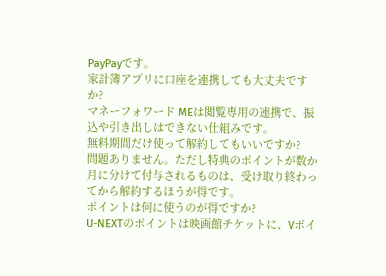PayPayです。
家計簿アプリに口座を連携しても大丈夫ですか?
マネーフォワード MEは閲覧専用の連携で、振込や引き出しはできない仕組みです。
無料期間だけ使って解約してもいいですか?
問題ありません。ただし特典のポイントが数か月に分けて付与されるものは、受け取り終わってから解約するほうが得です。
ポイントは何に使うのが得ですか?
U-NEXTのポイントは映画館チケットに、Vポイ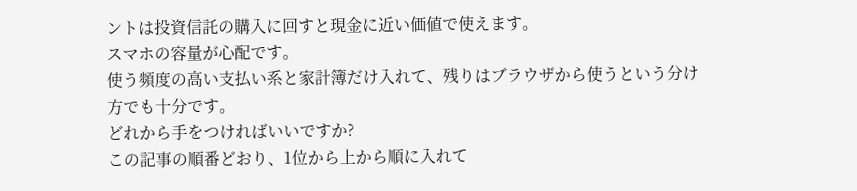ントは投資信託の購入に回すと現金に近い価値で使えます。
スマホの容量が心配です。
使う頻度の高い支払い系と家計簿だけ入れて、残りはブラウザから使うという分け方でも十分です。
どれから手をつければいいですか?
この記事の順番どおり、1位から上から順に入れて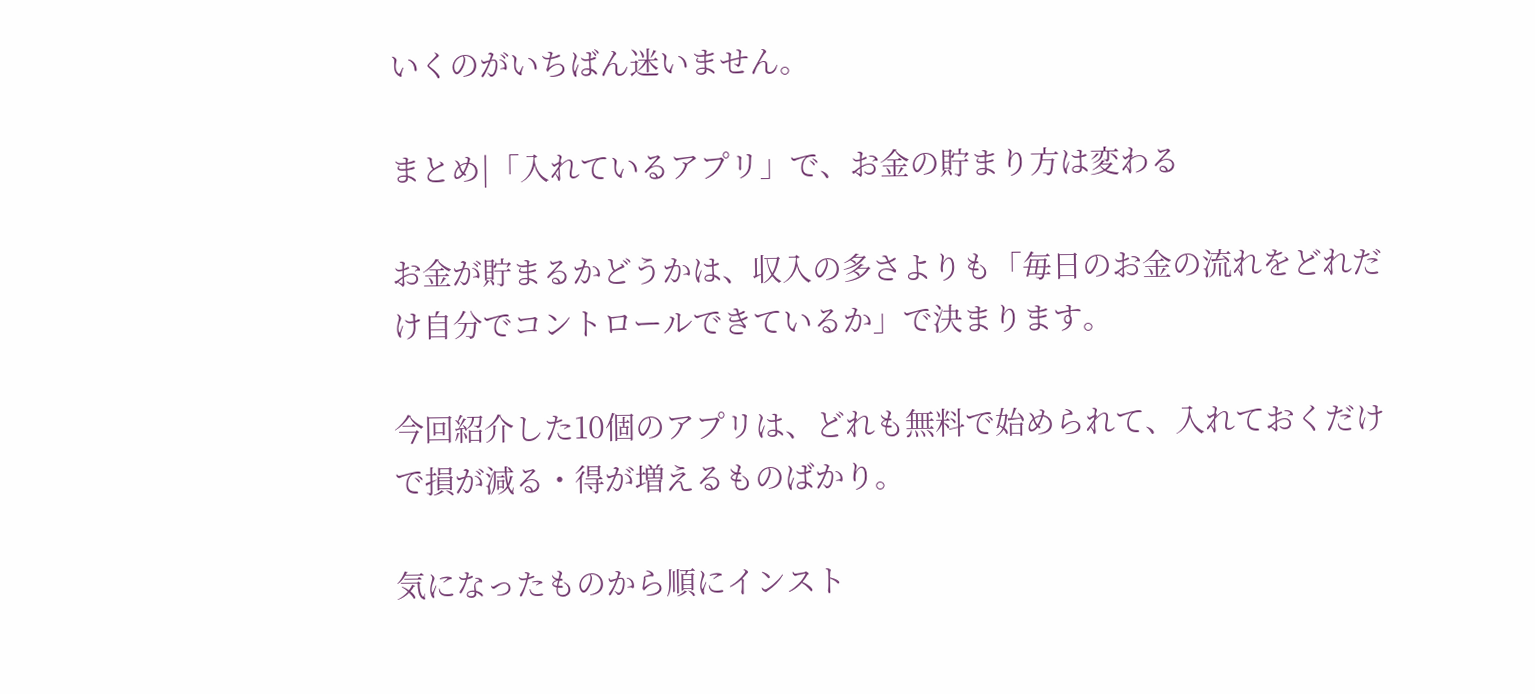いくのがいちばん迷いません。

まとめ|「入れているアプリ」で、お金の貯まり方は変わる

お金が貯まるかどうかは、収入の多さよりも「毎日のお金の流れをどれだけ自分でコントロールできているか」で決まります。

今回紹介した10個のアプリは、どれも無料で始められて、入れておくだけで損が減る・得が増えるものばかり。

気になったものから順にインスト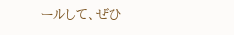ールして、ぜひ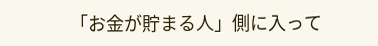「お金が貯まる人」側に入って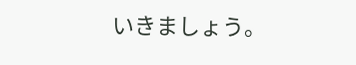いきましょう。